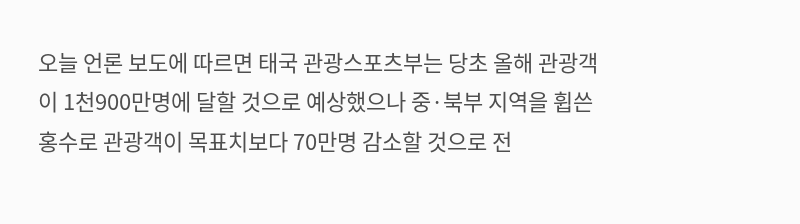오늘 언론 보도에 따르면 태국 관광스포츠부는 당초 올해 관광객이 1천900만명에 달할 것으로 예상했으나 중·북부 지역을 휩쓴 홍수로 관광객이 목표치보다 70만명 감소할 것으로 전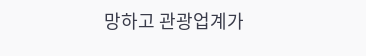망하고 관광업계가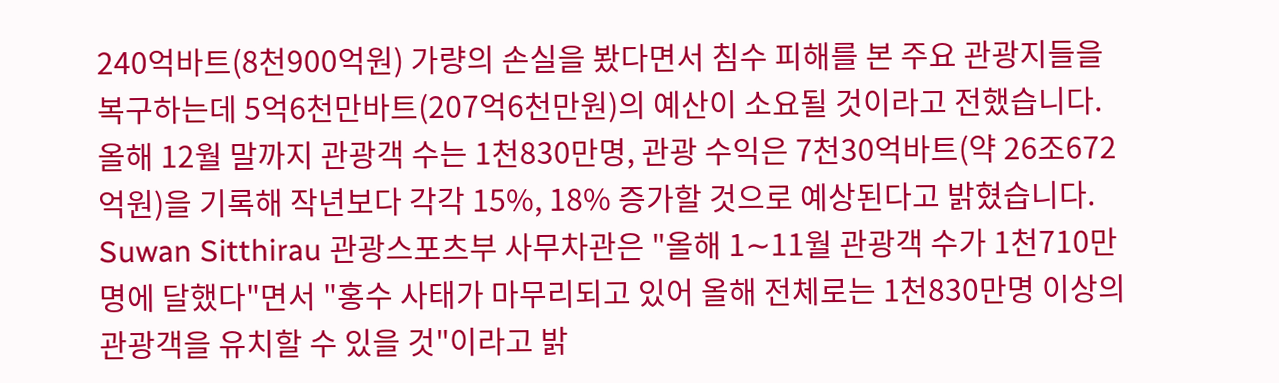240억바트(8천900억원) 가량의 손실을 봤다면서 침수 피해를 본 주요 관광지들을 복구하는데 5억6천만바트(207억6천만원)의 예산이 소요될 것이라고 전했습니다.
올해 12월 말까지 관광객 수는 1천830만명, 관광 수익은 7천30억바트(약 26조672억원)을 기록해 작년보다 각각 15%, 18% 증가할 것으로 예상된다고 밝혔습니다.
Suwan Sitthirau 관광스포츠부 사무차관은 "올해 1∼11월 관광객 수가 1천710만명에 달했다"면서 "홍수 사태가 마무리되고 있어 올해 전체로는 1천830만명 이상의 관광객을 유치할 수 있을 것"이라고 밝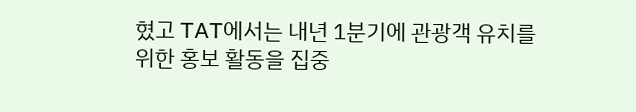혔고 TAT에서는 내년 1분기에 관광객 유치를 위한 홍보 활동을 집중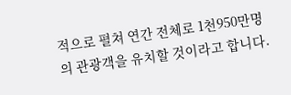적으로 펼쳐 연간 전체로 1천950만명의 관광객을 유치할 것이라고 합니다.